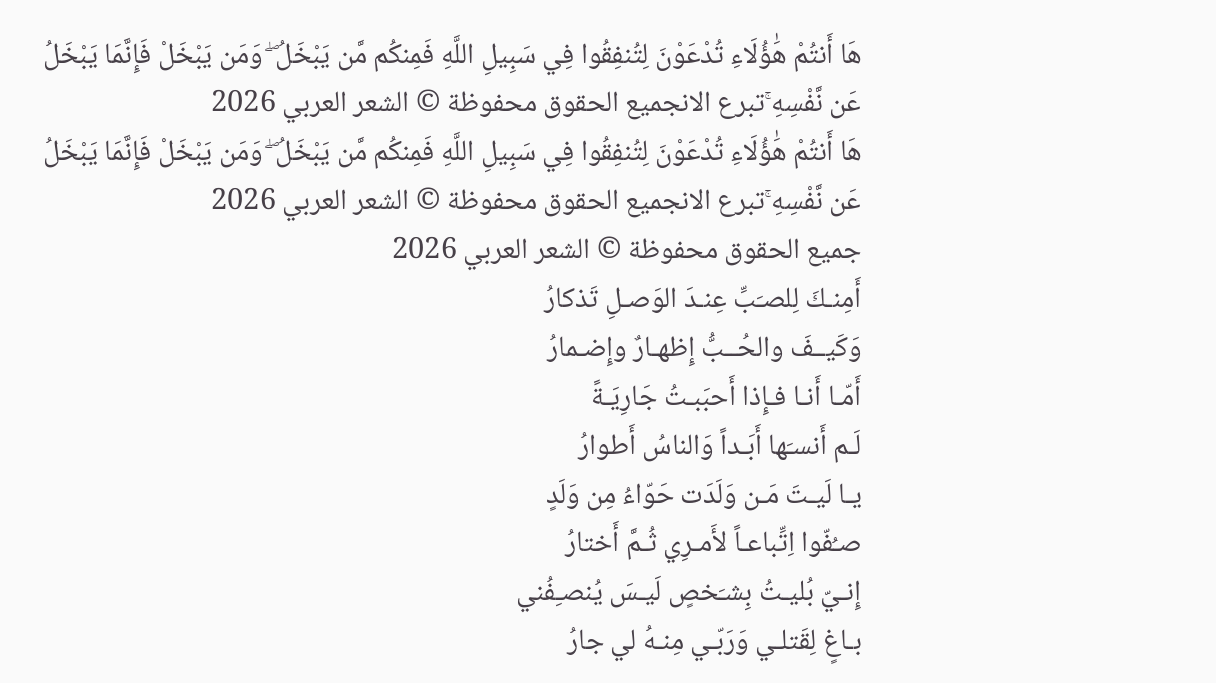هَا أَنتُمْ هَٰؤُلَاءِ تُدْعَوْنَ لِتُنفِقُوا فِي سَبِيلِ اللَّهِ فَمِنكُم مَّن يَبْخَلُ ۖ وَمَن يَبْخَلْ فَإِنَّمَا يَبْخَلُ عَن نَّفْسِهِ ۚتبرع الانجميع الحقوق محفوظة © الشعر العربي 2026
هَا أَنتُمْ هَٰؤُلَاءِ تُدْعَوْنَ لِتُنفِقُوا فِي سَبِيلِ اللَّهِ فَمِنكُم مَّن يَبْخَلُ ۖ وَمَن يَبْخَلْ فَإِنَّمَا يَبْخَلُ عَن نَّفْسِهِ ۚتبرع الانجميع الحقوق محفوظة © الشعر العربي 2026
جميع الحقوق محفوظة © الشعر العربي 2026
أَمِنـكَ لِلصـَبِّ عِنـدَ الوَصـلِ تَذكارُ
وَكَيــفَ والحُــبُّ إِظهـارٌ وإِضـمارُ
أَمّـا أَنـا فـإِذا أَحبَبـتُ جَارِيَـةً
لَـم أَنسـَها أَبَـداً وَالناسُ أَطوارُ
يـا لَيـتَ مَـن وَلَدَت حَوّاءُ مِن وَلَدٍ
صـُفّوا اِتِّباعـاً لأَمـرِي ثُـمَّ أَختارُ
إِنـيّ بُليـتُ بِشـَخصٍ لَيـسَ يُنصـِفُني
بـاغٍ لِقَتلـي وَرَبّـي مِنـهُ لي جارُ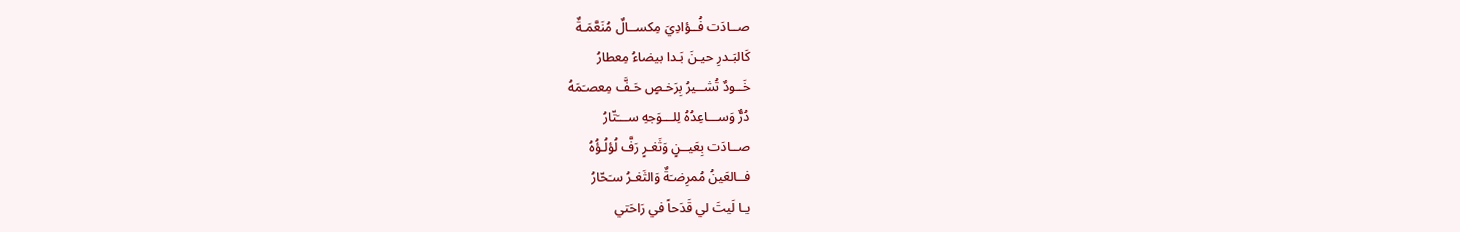صــادَت فُــؤادِيَ مِكســالٌ مُنَعَّمَـةٌ
كَالبَـدرِ حيـنَ بَـدا بيضاءُ مِعطارُ
خَــودٌ تُشــيرُ بِرَخـصٍ حَـفَّ مِعصـَمَهُ
دُرٌّ وَســـاعِدُهُ لِلـــوَجهِ ســـَتّارُ
صــادَت بِعَيــنٍ وَثَغـرٍ رَفَّ لُؤلُـؤُهُ
فــالعَينُ مُمرِضـَةٌ وَالثَغـرُ سـَحّارُ
يـا لَيتَ لي قَدَحاً في رَاحَتي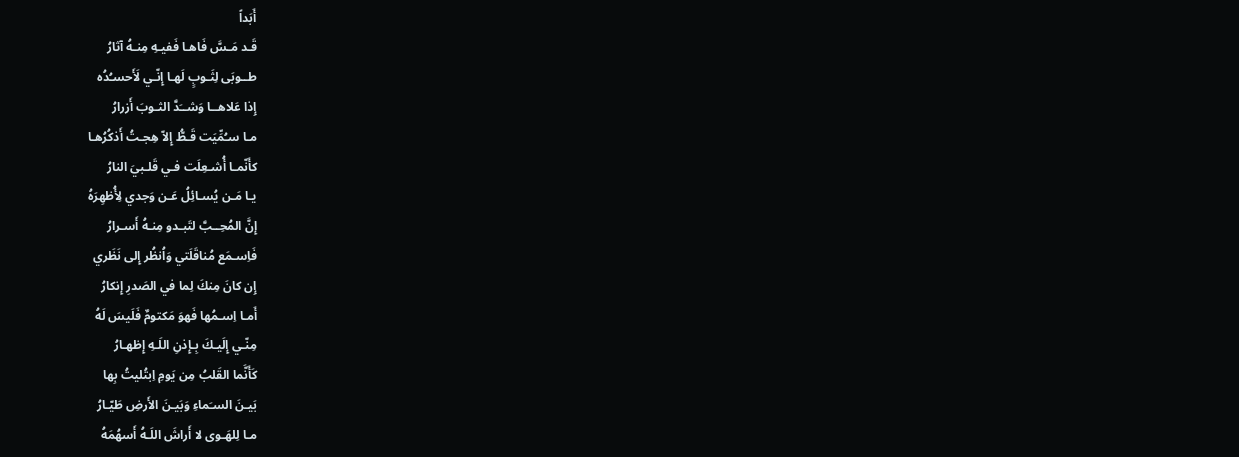أَبَداً
قَـد مَـسَّ فَاهـا فَفيـهِ مِنـهُ آثارُ
طــوبَى لِثَـوبٍ لَهـا إِنّـي لَأَحسـُدُه
إِذا عَلاهــا وَشــَدَّ الثـوبَ أَزرارُ
مـا سـُمِّيَت قَـطُّ إِلاّ هِجـتُ أَذكُرُهـا
كأَنّمـا أُشـعِلَت فـي قَلـبيَ النارُ
يـا مَـن يُسـائِلُ عَـن وَجدي لِأُظهِرَهُ
إِنَّ المُحِــبَّ لتَبـدو مِنـهُ أَسـرارُ
فَاِسـمَع مُناقَلَتي وَاُنظُر إِلى نَظَري
إِن كانَ مِنكَ لِما في الصَدرِ إِنكارُ
أَمـا اِسـمُها فَهوَ مَكتومٌ فَلَيسَ لَهُ
مِنّـي إِلَيـكَ بِـإِذنِ اللَـهِ إِظهـارُ
كَأَنَّما القَلبُ مِن يَومِ اِبتُليتُ بِها
بَيـنَ السـَماءِ وَبَيـنَ الأَرضِ طَيّـارُ
مـا لِلهَـوى لا أَراشَ اللَـهُ أَسهُمَهُ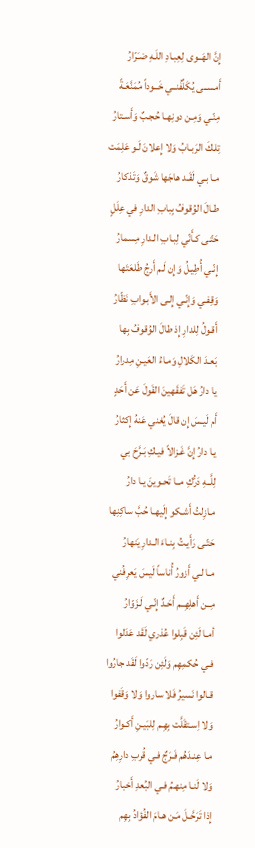إِنَّ الهَــوى لِعِبـادِ اللَـهِ ضـَرّارُ
أَمســى يُكَلِّفُنــي خَــوداً مُمَنَّعَـةً
مِنّـي وَمِـن دونِهـا حُجـبٌ وَأَسـتارُ
تِلـكَ الرَبـابُ وَلا إِعلانَ لَـو عَلِمَت
مـا بـي لَقَـد هاجَها شَوقٌ وَتَذكارُ
طـالَ الوُقوفُ بِبابِ الدارِ في عِلَلٍ
حَتّـى كـأَنّي لِبـابِ الـدارِ مِسمارُ
إِنّـي أُطِيـلُ وَإِن لَـم أَرجُ طَلعَتَها
وَقِفـي وَإِنّـي إِلـى الأَبـوابِ نَظّارُ
أَقـولُ لِلدارِ إِذ طالَ الوُقوفُ بِها
بَعـدَ الكَلالِ وَمـاءُ العَيـنِ مِدرارُ
يا دارُ هَل تَفقَهينَ القَولَ عَن أَحَدٍ
أَم لَيـسَ إِن قالَ يُغني عَنهُ إِكثارُ
يـا دارُ إِنَّ غَـزالاً فيـكِ بَـرَّحَ بي
لِلَّــهِ دَرُّكِ مــا تَحـوينَ يـا دارُ
مـازِلتُ أَشـكو إِلَيهـا حُبَّ ساكِنِها
حَتّـى رَأَيـتُ بِنـاءَ الـدارِ يَنهارُ
مـا لـي أَزورُ أُناساً لَيسَ يَعرِفُني
مِــن أَهلِهِــم أَحَـدٌ إِنّـي لَـزَوّارُ
أمـا لَئِن قَبِلوا عُذري لَقَد عَدَلوا
فـي حُكمِهِم وَلَئِن رَدّوا لَقَد جارُوا
قـالوا نَسيرُ فَلا ساروا وَلا وَقَفوا
وَلا اِسـتقَلَّت بِهِـم لِلبَيـنِ أَكـوارُ
مـا عِنـدَهُم فَـرَجٌ فـي قُربِ دارِهِمُ
وَلا لَنـا مِنهـمُ فـي البُعدِ أَخبارُ
إِذا تَرَحَّـلَ مَـن هـامَ الفُؤادُ بِهِم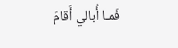فَمـا أُبالي أَقامَ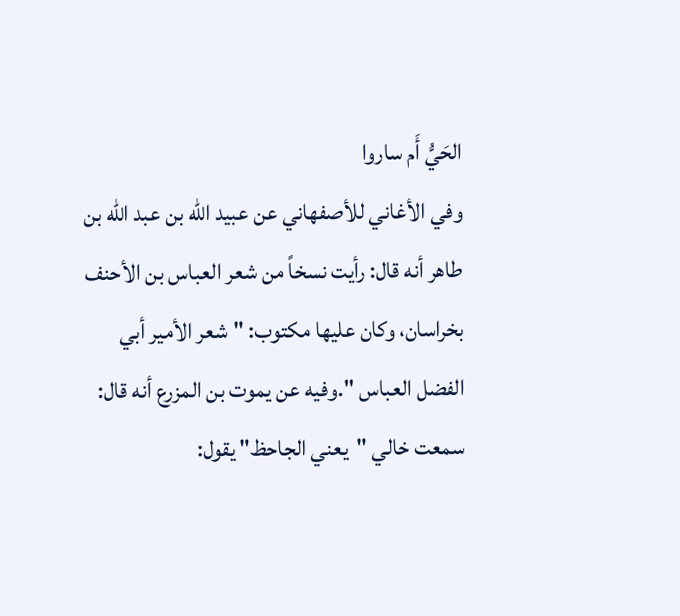الحَيُّ أَم ساروا
وفي الأغاني للأصفهاني عن عبيد الله بن عبد الله بن طاهر أنه قال: رأيت نسخاً من شعر العباس بن الأحنف بخراسان، وكان عليها مكتوب: "شعر الأمير أبي الفضل العباس ".وفيه عن يموت بن المزرع أنه قال: سمعت خالي "يعني الجاحظ" يقول: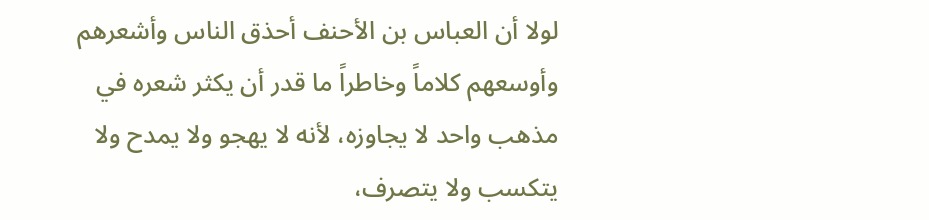لولا أن العباس بن الأحنف أحذق الناس وأشعرهم وأوسعهم كلاماً وخاطراً ما قدر أن يكثر شعره في مذهب واحد لا يجاوزه، لأنه لا يهجو ولا يمدح ولا يتكسب ولا يتصرف،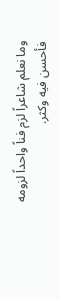وما نعلم شاعراً لزم فناً واحداً لزومه فأحسن فيه وكثر.